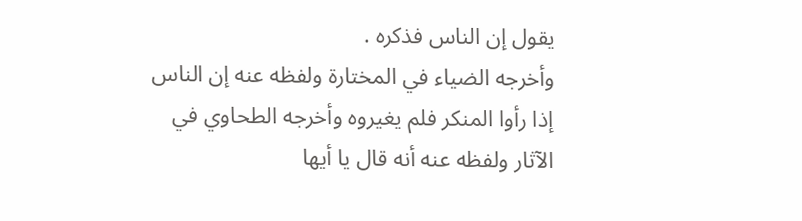يقول إن الناس فذكره .
وأخرجه الضياء في المختارة ولفظه عنه إن الناس إذا رأوا المنكر فلم يغيروه وأخرجه الطحاوي في الآثار ولفظه عنه أنه قال يا أيها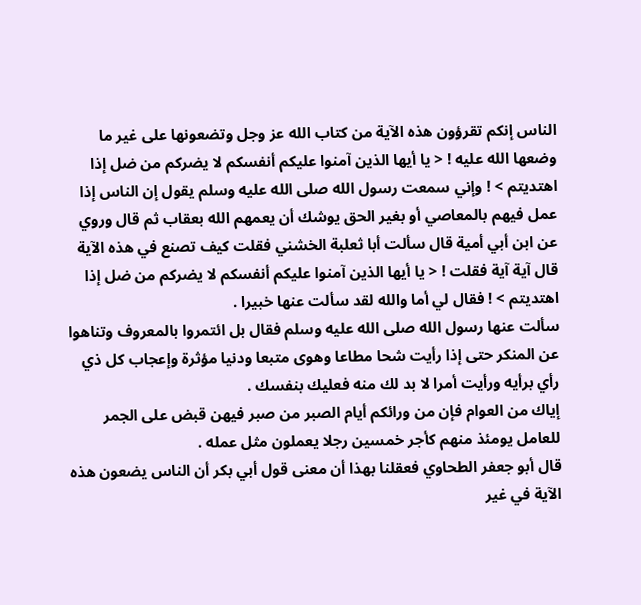الناس إنكم تقرؤون هذه الآية من كتاب الله عز وجل وتضعونها على غير ما وضعها الله عليه ! < يا أيها الذين آمنوا عليكم أنفسكم لا يضركم من ضل إذا اهتديتم > ! وإني سمعت رسول الله صلى الله عليه وسلم يقول إن الناس إذا عمل فيهم بالمعاصي أو بغير الحق يوشك أن يعمهم الله بعقاب ثم قال وروي عن ابن أبي أمية قال سألت أبا ثعلبة الخشني فقلت كيف تصنع في هذه الآية قال آية آية فقلت ! < يا أيها الذين آمنوا عليكم أنفسكم لا يضركم من ضل إذا اهتديتم > ! فقال لي أما والله لقد سألت عنها خبيرا .
سألت عنها رسول الله صلى الله عليه وسلم فقال بل ائتمروا بالمعروف وتناهوا عن المنكر حتى إذا رأيت شحا مطاعا وهوى متبعا ودنيا مؤثرة وإعجاب كل ذي رأي برأيه ورأيت أمرا لا بد لك منه فعليك بنفسك .
إياك من العوام فإن من ورائكم أيام الصبر من صبر فيهن قبض على الجمر للعامل يومئذ منهم كأجر خمسين رجلا يعملون مثل عمله .
قال أبو جعفر الطحاوي فعقلنا بهذا أن معنى قول أبي بكر أن الناس يضعون هذه الآية في غير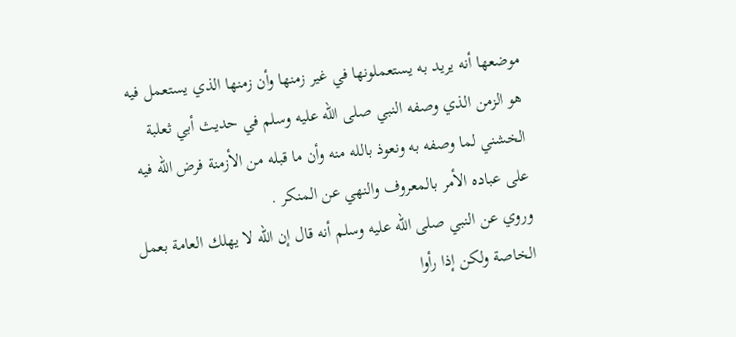موضعها أنه يريد به يستعملونها في غير زمنها وأن زمنها الذي يستعمل فيه هو الزمن الذي وصفه النبي صلى الله عليه وسلم في حديث أبي ثعلبة الخشني لما وصفه به ونعوذ بالله منه وأن ما قبله من الأزمنة فرض الله فيه على عباده الأمر بالمعروف والنهي عن المنكر .
وروي عن النبي صلى الله عليه وسلم أنه قال إن الله لا يهلك العامة بعمل الخاصة ولكن إذا رأوا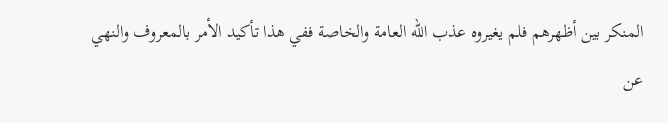المنكر بين أظهرهم فلم يغيروه عذب الله العامة والخاصة ففي هذا تأكيد الأمر بالمعروف والنهي عن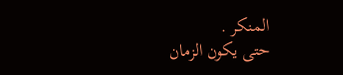المنكر .
حتى يكون الزمان